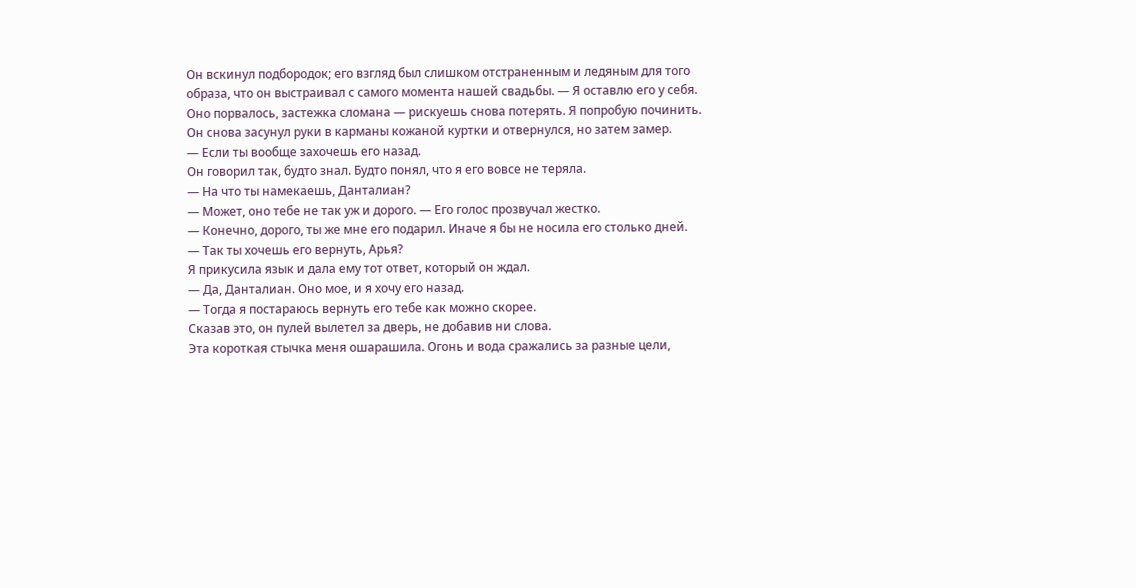Он вскинул подбородок; его взгляд был слишком отстраненным и ледяным для того образа, что он выстраивал с самого момента нашей свадьбы. — Я оставлю его у себя. Оно порвалось, застежка сломана — рискуешь снова потерять. Я попробую починить.
Он снова засунул руки в карманы кожаной куртки и отвернулся, но затем замер.
— Если ты вообще захочешь его назад.
Он говорил так, будто знал. Будто понял, что я его вовсе не теряла.
— На что ты намекаешь, Данталиан?
— Может, оно тебе не так уж и дорого. — Его голос прозвучал жестко.
— Конечно, дорого, ты же мне его подарил. Иначе я бы не носила его столько дней.
— Так ты хочешь его вернуть, Арья?
Я прикусила язык и дала ему тот ответ, который он ждал.
— Да, Данталиан. Оно мое, и я хочу его назад.
— Тогда я постараюсь вернуть его тебе как можно скорее.
Сказав это, он пулей вылетел за дверь, не добавив ни слова.
Эта короткая стычка меня ошарашила. Огонь и вода сражались за разные цели,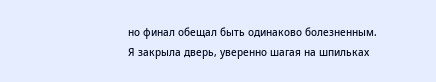но финал обещал быть одинаково болезненным.
Я закрыла дверь, уверенно шагая на шпильках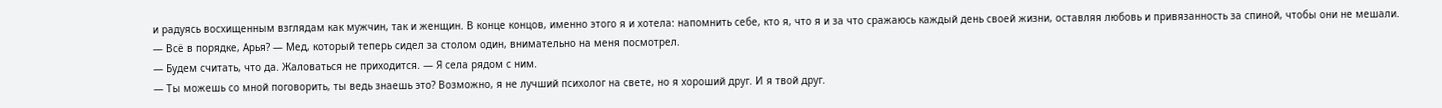и радуясь восхищенным взглядам как мужчин, так и женщин. В конце концов, именно этого я и хотела: напомнить себе, кто я, что я и за что сражаюсь каждый день своей жизни, оставляя любовь и привязанность за спиной, чтобы они не мешали.
— Всё в порядке, Арья? — Мед, который теперь сидел за столом один, внимательно на меня посмотрел.
— Будем считать, что да. Жаловаться не приходится. — Я села рядом с ним.
— Ты можешь со мной поговорить, ты ведь знаешь это? Возможно, я не лучший психолог на свете, но я хороший друг. И я твой друг.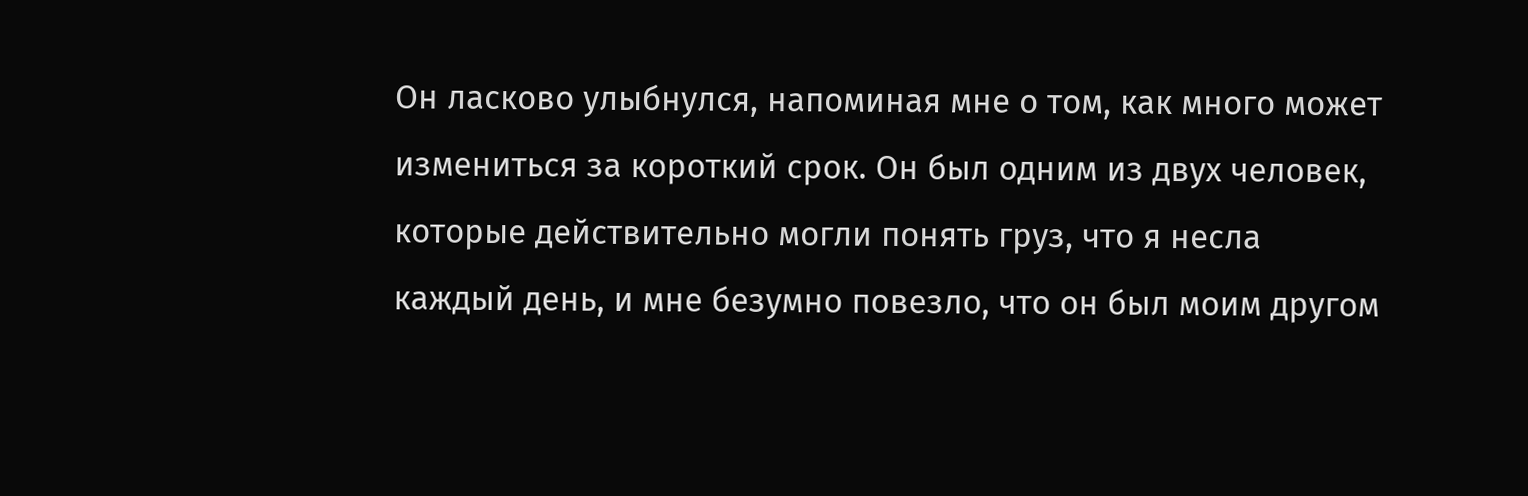Он ласково улыбнулся, напоминая мне о том, как много может измениться за короткий срок. Он был одним из двух человек, которые действительно могли понять груз, что я несла каждый день, и мне безумно повезло, что он был моим другом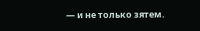— и не только зятем.